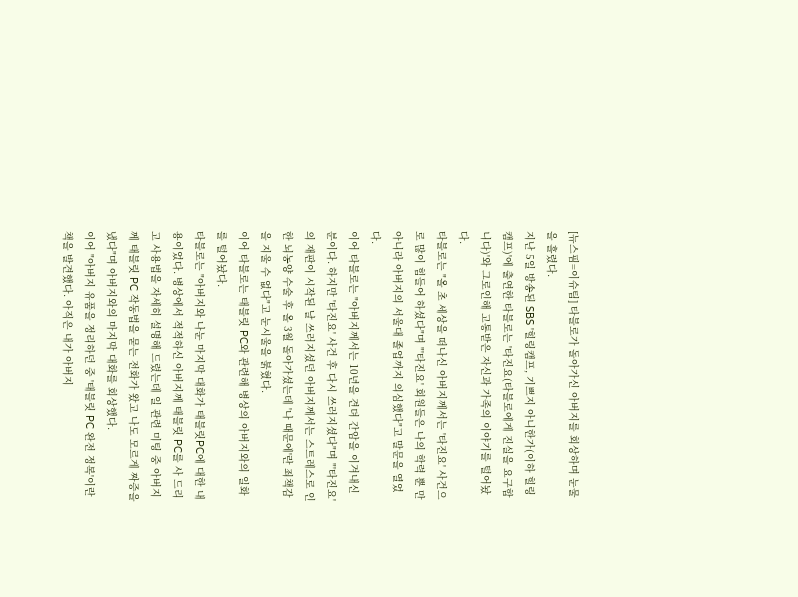[뉴스핌=이슈팀] 타블로가 돌아가신 아버지를 회상하며 눈물을 흘렸다.
지난 5일 방송된 SBS '힐링캠프, 기쁘지 아니한가(이하 힐링캠프)'에 출연한 타블로는 '타진요(타블로에게 진실을 요구합니다)'와 그로인해 고통받은 자신과 가족의 이야기를 털어놨다.
타블로는 "올 초 세상을 떠나신 아버지께서는 '타진요' 사건으로 많이 힘들어 하셨다"며 "'타진요' 회원들은 나의 학력 뿐 만 아니라 아버지의 서울대 졸업까지 의심했다"고 말문을 열었다.
이어 타블로는 "아버지께서는 10년을 견뎌 간암을 이겨내신 분이다. 하지만 '타진요' 사건 후 다시 쓰러지셨다"며 "'타진요'의 재판이 시작된 날 쓰러지셨던 아버지께서는 스트레스로 인한 뇌농양 수술 후 올 3월 돌아가셨는데 '나 때문에'란 죄책감을 지울 수 없다"고 눈시울을 붉혔다.
이어 타블로는 태블릿 PC와 관련해 병상의 아버지와의 일화를 털어놨다.
타블로는 "아버지와 나눈 마지막 대화가 태블릿PC에 대한 내용이었다. 병상에서 적적하신 아버지께 태블릿 PC를 사 드리고 사용법을 자세히 설명해 드렸는데 일 관련 미팅 중 아버지께 태블릿 PC 작동법을 묻는 전화가 왔고 나도 모르게 짜증을 냈다"며 아버지와의 마지막 대화를 회상했다.
이어 "아버지 유품을 정리하던 중 '태블릿 PC 완전 정복'이란 책을 발견했다. 아직은 내가 아버지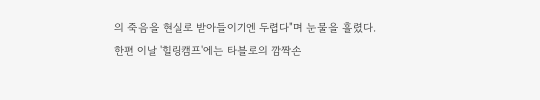의 죽음을 현실로 받아들이기엔 두렵다"며 눈물을 흘렸다.
한편 이날 '힐링캠프'에는 타블로의 깜짝손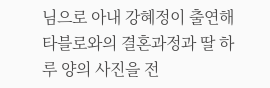님으로 아내 강혜정이 출연해 타블로와의 결혼과정과 딸 하루 양의 사진을 전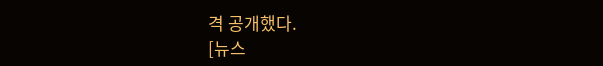격 공개했다.
[뉴스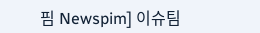핌 Newspim] 이슈팀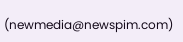(newmedia@newspim.com)